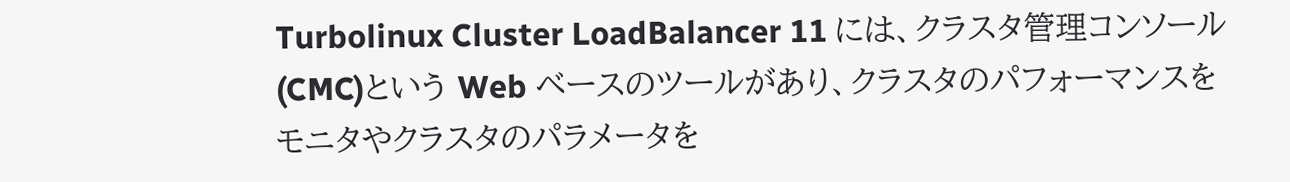Turbolinux Cluster LoadBalancer 11 には、クラスタ管理コンソール(CMC)という Web ベースのツールがあり、クラスタのパフォーマンスをモニタやクラスタのパラメータを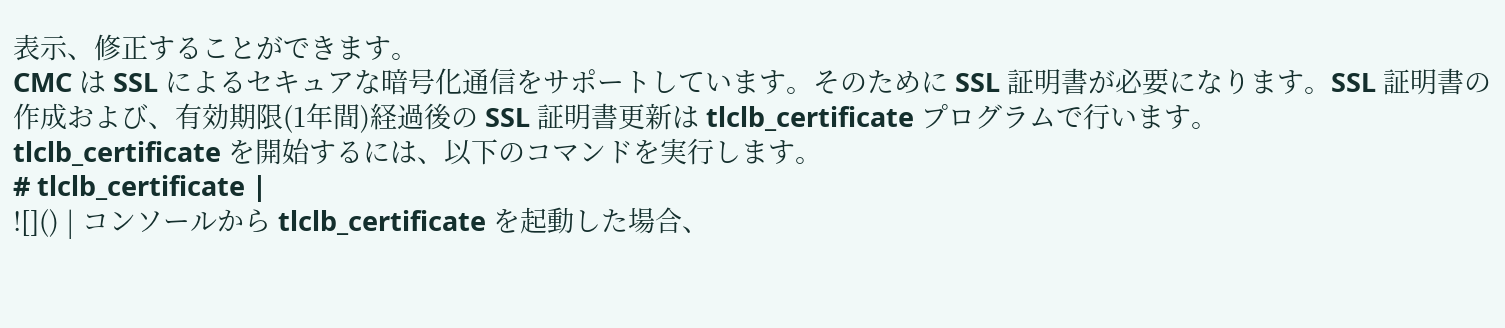表示、修正することができます。
CMC は SSL によるセキュアな暗号化通信をサポートしています。そのために SSL 証明書が必要になります。SSL 証明書の作成および、有効期限(1年間)経過後の SSL 証明書更新は tlclb_certificate プログラムで行います。
tlclb_certificate を開始するには、以下のコマンドを実行します。
# tlclb_certificate |
![]() | コンソールから tlclb_certificate を起動した場合、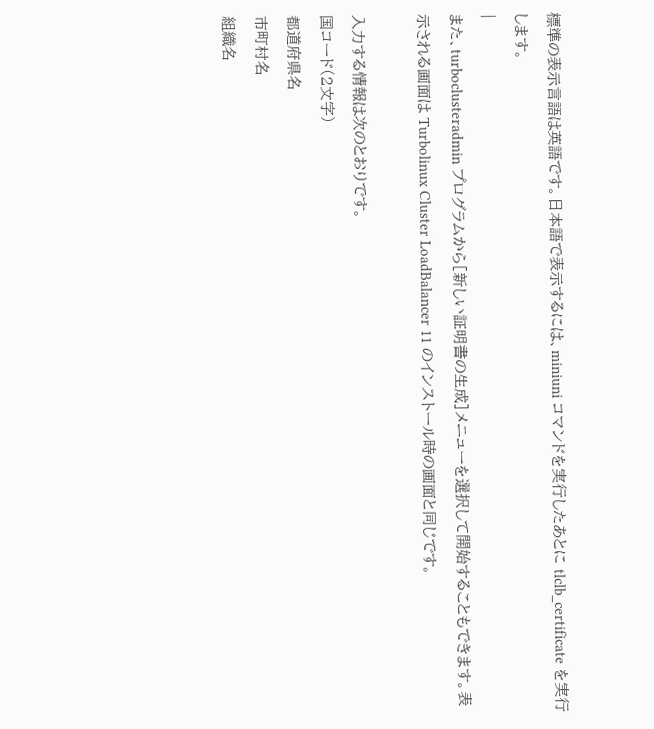標準の表示言語は英語です。日本語で表示するには、miniuni コマンドを実行したあとに tlclb_certificate を実行します。
|
また、turboclusteradmin プログラムから[新しい証明書の生成]メニューを選択して開始することもできます。表示される画面は Turbolinux Cluster LoadBalancer 11 のインストール時の画面と同じです。

入力する情報は次のとおりです。
国コード(2文字)
都道府県名
市町村名
組織名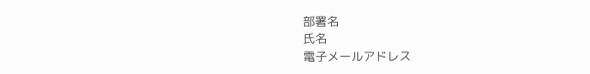部署名
氏名
電子メールアドレス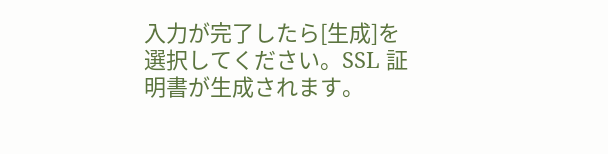入力が完了したら[生成]を選択してください。SSL 証明書が生成されます。